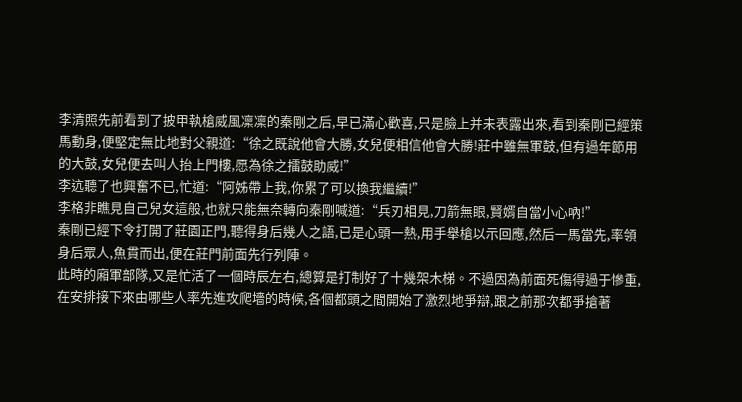李清照先前看到了披甲執槍威風凜凜的秦剛之后,早已滿心歡喜,只是臉上并未表露出來,看到秦剛已經策馬動身,便堅定無比地對父親道:“徐之既說他會大勝,女兒便相信他會大勝!莊中雖無軍鼓,但有過年節用的大鼓,女兒便去叫人抬上門樓,愿為徐之擂鼓助威!”
李迒聽了也興奮不已,忙道:“阿姊帶上我,你累了可以換我繼續!”
李格非瞧見自己兒女這般,也就只能無奈轉向秦剛喊道:“兵刃相見,刀箭無眼,賢婿自當小心吶!”
秦剛已經下令打開了莊園正門,聽得身后幾人之語,已是心頭一熱,用手舉槍以示回應,然后一馬當先,率領身后眾人,魚貫而出,便在莊門前面先行列陣。
此時的廂軍部隊,又是忙活了一個時辰左右,總算是打制好了十幾架木梯。不過因為前面死傷得過于慘重,在安排接下來由哪些人率先進攻爬墻的時候,各個都頭之間開始了激烈地爭辯,跟之前那次都爭搶著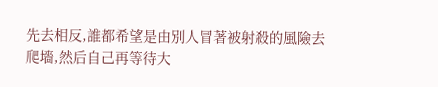先去相反,誰都希望是由別人冒著被射殺的風險去爬墻,然后自己再等待大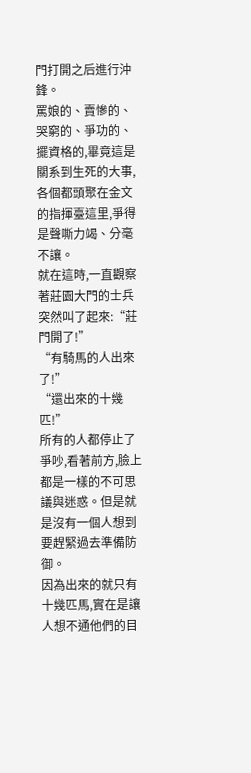門打開之后進行沖鋒。
罵娘的、賣慘的、哭窮的、爭功的、擺資格的,畢竟這是關系到生死的大事,各個都頭聚在金文的指揮臺這里,爭得是聲嘶力竭、分毫不讓。
就在這時,一直觀察著莊園大門的士兵突然叫了起來:“莊門開了!”
“有騎馬的人出來了!”
“還出來的十幾匹!”
所有的人都停止了爭吵,看著前方,臉上都是一樣的不可思議與迷惑。但是就是沒有一個人想到要趕緊過去準備防御。
因為出來的就只有十幾匹馬,實在是讓人想不通他們的目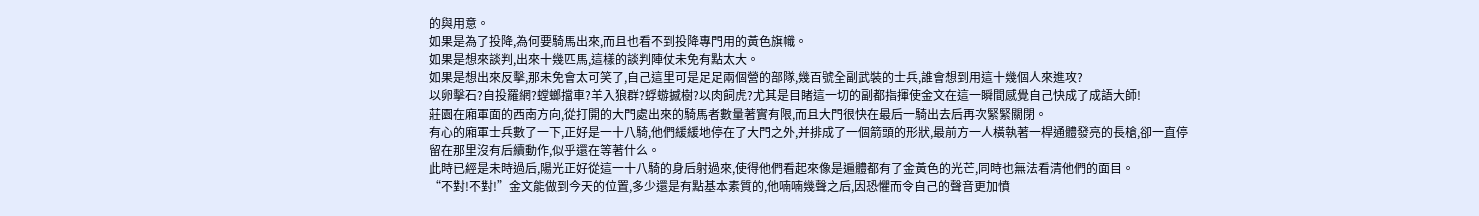的與用意。
如果是為了投降,為何要騎馬出來,而且也看不到投降專門用的黃色旗幟。
如果是想來談判,出來十幾匹馬,這樣的談判陣仗未免有點太大。
如果是想出來反擊,那未免會太可笑了,自己這里可是足足兩個營的部隊,幾百號全副武裝的士兵,誰會想到用這十幾個人來進攻?
以卵擊石?自投羅網?螳螂擋車?羊入狼群?蜉蝣撼樹?以肉飼虎?尤其是目睹這一切的副都指揮使金文在這一瞬間感覺自己快成了成語大師!
莊園在廂軍面的西南方向,從打開的大門處出來的騎馬者數量著實有限,而且大門很快在最后一騎出去后再次緊緊關閉。
有心的廂軍士兵數了一下,正好是一十八騎,他們緩緩地停在了大門之外,并排成了一個箭頭的形狀,最前方一人橫執著一桿通體發亮的長槍,卻一直停留在那里沒有后續動作,似乎還在等著什么。
此時已經是未時過后,陽光正好從這一十八騎的身后射過來,使得他們看起來像是遍體都有了金黃色的光芒,同時也無法看清他們的面目。
“不對!不對!”金文能做到今天的位置,多少還是有點基本素質的,他喃喃幾聲之后,因恐懼而令自己的聲音更加憤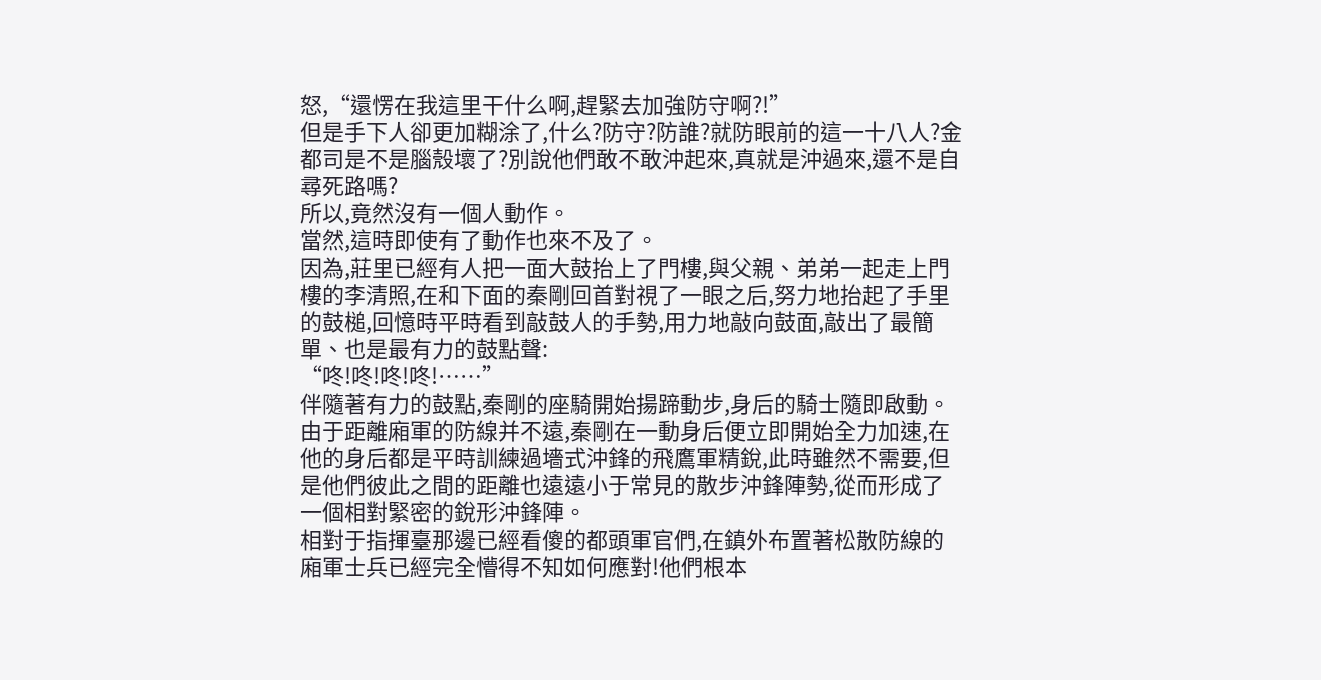怒,“還愣在我這里干什么啊,趕緊去加強防守啊?!”
但是手下人卻更加糊涂了,什么?防守?防誰?就防眼前的這一十八人?金都司是不是腦殼壞了?別說他們敢不敢沖起來,真就是沖過來,還不是自尋死路嗎?
所以,竟然沒有一個人動作。
當然,這時即使有了動作也來不及了。
因為,莊里已經有人把一面大鼓抬上了門樓,與父親、弟弟一起走上門樓的李清照,在和下面的秦剛回首對視了一眼之后,努力地抬起了手里的鼓槌,回憶時平時看到敲鼓人的手勢,用力地敲向鼓面,敲出了最簡單、也是最有力的鼓點聲:
“咚!咚!咚!咚!……”
伴隨著有力的鼓點,秦剛的座騎開始揚蹄動步,身后的騎士隨即啟動。
由于距離廂軍的防線并不遠,秦剛在一動身后便立即開始全力加速,在他的身后都是平時訓練過墻式沖鋒的飛鷹軍精銳,此時雖然不需要,但是他們彼此之間的距離也遠遠小于常見的散步沖鋒陣勢,從而形成了一個相對緊密的銳形沖鋒陣。
相對于指揮臺那邊已經看傻的都頭軍官們,在鎮外布置著松散防線的廂軍士兵已經完全懵得不知如何應對!他們根本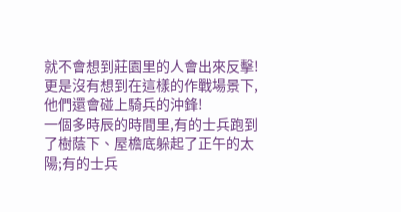就不會想到莊園里的人會出來反擊!更是沒有想到在這樣的作戰場景下,他們還會碰上騎兵的沖鋒!
一個多時辰的時間里,有的士兵跑到了樹蔭下、屋檐底躲起了正午的太陽;有的士兵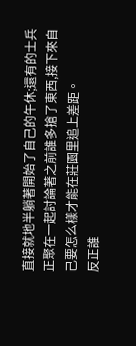直接就地半躺著開始了自己的午休;還有的士兵正聚在一起討論著之前誰多搶了東西,接下來自己要怎么樣才能在莊園里追上差距。
反正誰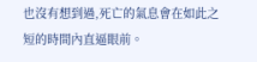也沒有想到過,死亡的氣息會在如此之短的時間內直逼眼前。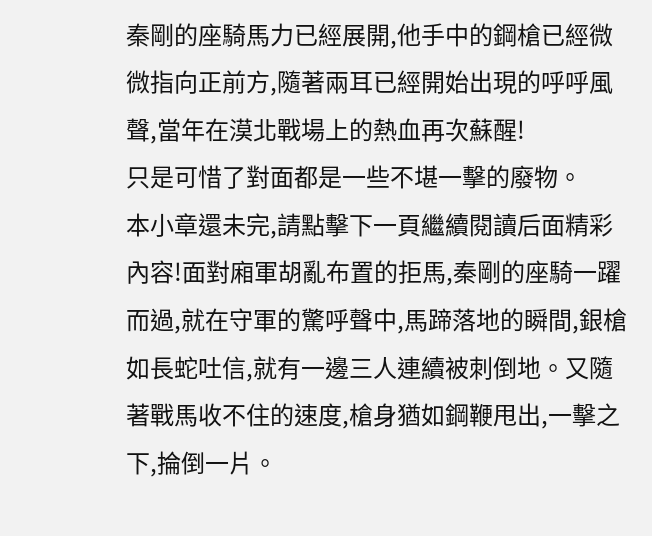秦剛的座騎馬力已經展開,他手中的鋼槍已經微微指向正前方,隨著兩耳已經開始出現的呼呼風聲,當年在漠北戰場上的熱血再次蘇醒!
只是可惜了對面都是一些不堪一擊的廢物。
本小章還未完,請點擊下一頁繼續閱讀后面精彩內容!面對廂軍胡亂布置的拒馬,秦剛的座騎一躍而過,就在守軍的驚呼聲中,馬蹄落地的瞬間,銀槍如長蛇吐信,就有一邊三人連續被刺倒地。又隨著戰馬收不住的速度,槍身猶如鋼鞭甩出,一擊之下,掄倒一片。